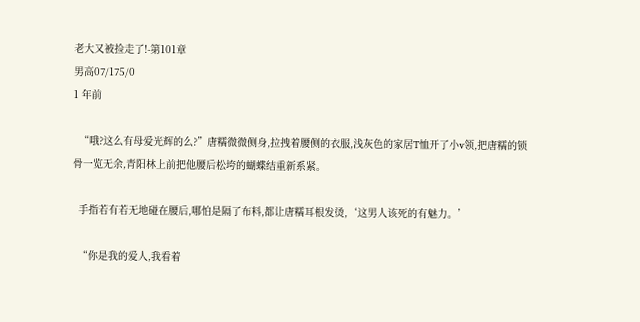老大又被捡走了!-第101章
男高07/175/0
1 年前

  “哦?这么有母爱光辉的么?”唐糯微微侧身,拉拽着腰侧的衣服,浅灰色的家居T恤开了小v领,把唐糯的锁骨一览无余,青阳林上前把他腰后松垮的蝴蝶结重新系紧。

  手指若有若无地碰在腰后,哪怕是隔了布料,都让唐糯耳根发烫,‘这男人该死的有魅力。’

  “你是我的爱人,我看着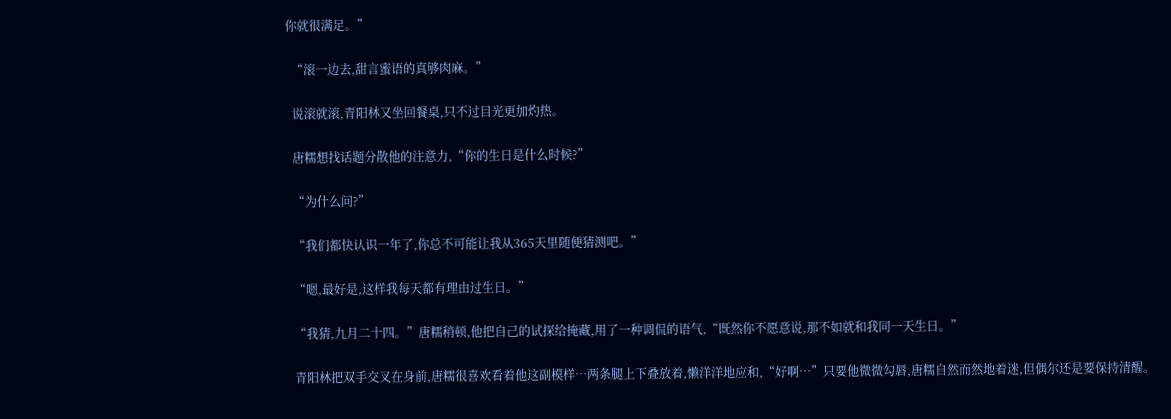你就很满足。”

  “滚一边去,甜言蜜语的真够肉麻。”

  说滚就滚,青阳林又坐回餐桌,只不过目光更加灼热。

  唐糯想找话题分散他的注意力,“你的生日是什么时候?”

  “为什么问?”

  “我们都快认识一年了,你总不可能让我从365天里随便猜测吧。”

  “嗯,最好是,这样我每天都有理由过生日。”

  “我猜,九月二十四。”唐糯稍顿,他把自己的试探给掩藏,用了一种调侃的语气,“既然你不愿意说,那不如就和我同一天生日。”

  青阳林把双手交叉在身前,唐糯很喜欢看着他这副模样…两条腿上下叠放着,懒洋洋地应和,“好啊…”只要他微微勾唇,唐糯自然而然地着迷,但偶尔还是要保持清醒。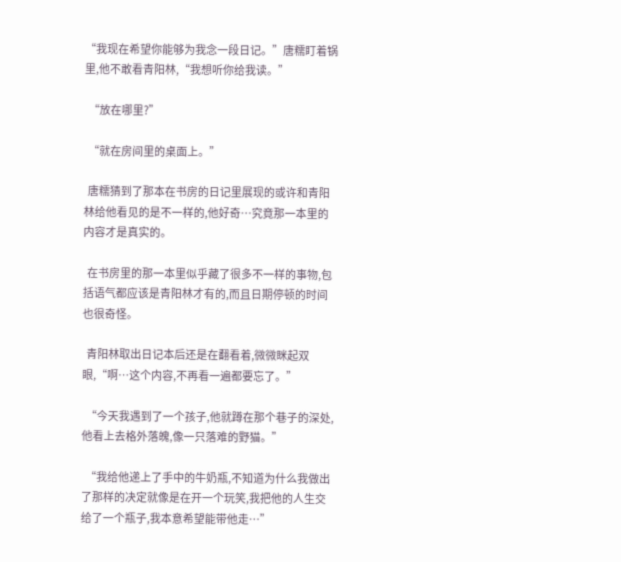“我现在希望你能够为我念一段日记。”唐糯盯着锅里,他不敢看青阳林,“我想听你给我读。”

  “放在哪里?”

  “就在房间里的桌面上。”

  唐糯猜到了那本在书房的日记里展现的或许和青阳林给他看见的是不一样的,他好奇…究竟那一本里的内容才是真实的。

  在书房里的那一本里似乎藏了很多不一样的事物,包括语气都应该是青阳林才有的,而且日期停顿的时间也很奇怪。

  青阳林取出日记本后还是在翻看着,微微眯起双眼,“啊…这个内容,不再看一遍都要忘了。”

  “今天我遇到了一个孩子,他就蹲在那个巷子的深处,他看上去格外落魄,像一只落难的野猫。”

  “我给他递上了手中的牛奶瓶,不知道为什么我做出了那样的决定就像是在开一个玩笑,我把他的人生交给了一个瓶子,我本意希望能带他走…”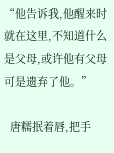“他告诉我,他醒来时就在这里,不知道什么是父母,或许他有父母可是遗弃了他。”

  唐糯抿着唇,把手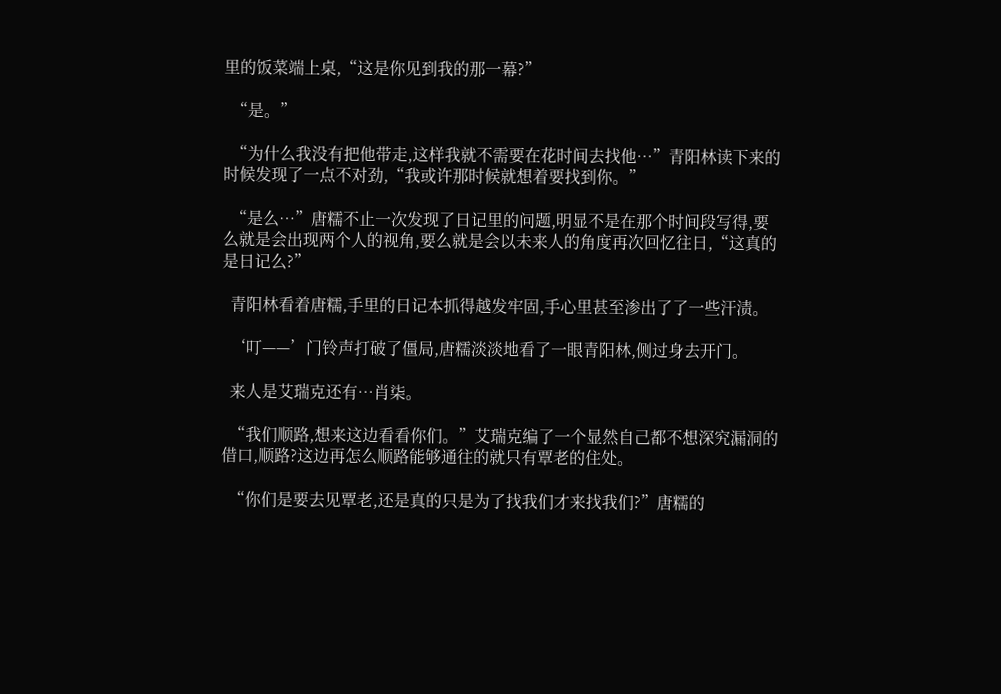里的饭菜端上桌,“这是你见到我的那一幕?”

  “是。”

  “为什么我没有把他带走,这样我就不需要在花时间去找他…”青阳林读下来的时候发现了一点不对劲,“我或许那时候就想着要找到你。”

  “是么…”唐糯不止一次发现了日记里的问题,明显不是在那个时间段写得,要么就是会出现两个人的视角,要么就是会以未来人的角度再次回忆往日,“这真的是日记么?”

  青阳林看着唐糯,手里的日记本抓得越发牢固,手心里甚至渗出了了一些汗渍。

  ‘叮——’门铃声打破了僵局,唐糯淡淡地看了一眼青阳林,侧过身去开门。

  来人是艾瑞克还有…肖柒。

  “我们顺路,想来这边看看你们。”艾瑞克编了一个显然自己都不想深究漏洞的借口,顺路?这边再怎么顺路能够通往的就只有覃老的住处。

  “你们是要去见覃老,还是真的只是为了找我们才来找我们?”唐糯的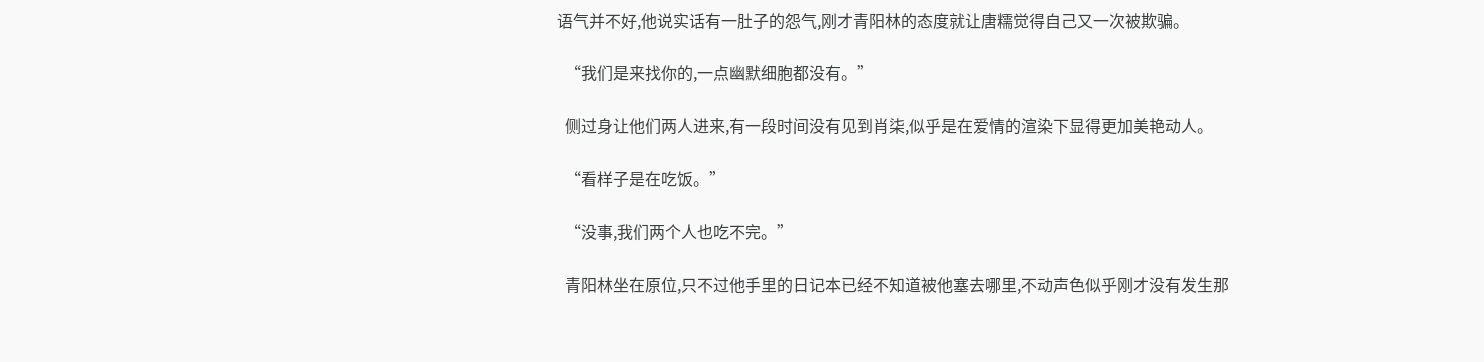语气并不好,他说实话有一肚子的怨气,刚才青阳林的态度就让唐糯觉得自己又一次被欺骗。

  “我们是来找你的,一点幽默细胞都没有。”

  侧过身让他们两人进来,有一段时间没有见到肖柒,似乎是在爱情的渲染下显得更加美艳动人。

  “看样子是在吃饭。”

  “没事,我们两个人也吃不完。”

  青阳林坐在原位,只不过他手里的日记本已经不知道被他塞去哪里,不动声色似乎刚才没有发生那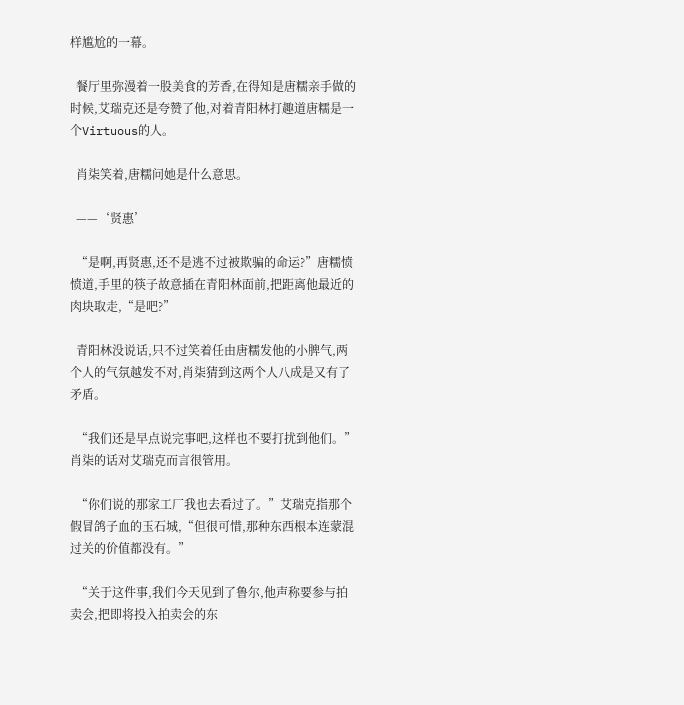样尴尬的一幕。

  餐厅里弥漫着一股美食的芳香,在得知是唐糯亲手做的时候,艾瑞克还是夸赞了他,对着青阳林打趣道唐糯是一个Virtuous的人。

  肖柒笑着,唐糯问她是什么意思。

  ——‘贤惠’

  “是啊,再贤惠,还不是逃不过被欺骗的命运?”唐糯愤愤道,手里的筷子故意插在青阳林面前,把距离他最近的肉块取走,“是吧?”

  青阳林没说话,只不过笑着任由唐糯发他的小脾气,两个人的气氛越发不对,肖柒猜到这两个人八成是又有了矛盾。

  “我们还是早点说完事吧,这样也不要打扰到他们。”肖柒的话对艾瑞克而言很管用。

  “你们说的那家工厂我也去看过了。”艾瑞克指那个假冒鸽子血的玉石城,“但很可惜,那种东西根本连蒙混过关的价值都没有。”

  “关于这件事,我们今天见到了鲁尔,他声称要参与拍卖会,把即将投入拍卖会的东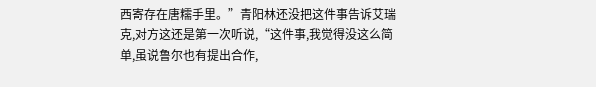西寄存在唐糯手里。”青阳林还没把这件事告诉艾瑞克,对方这还是第一次听说,“这件事,我觉得没这么简单,虽说鲁尔也有提出合作,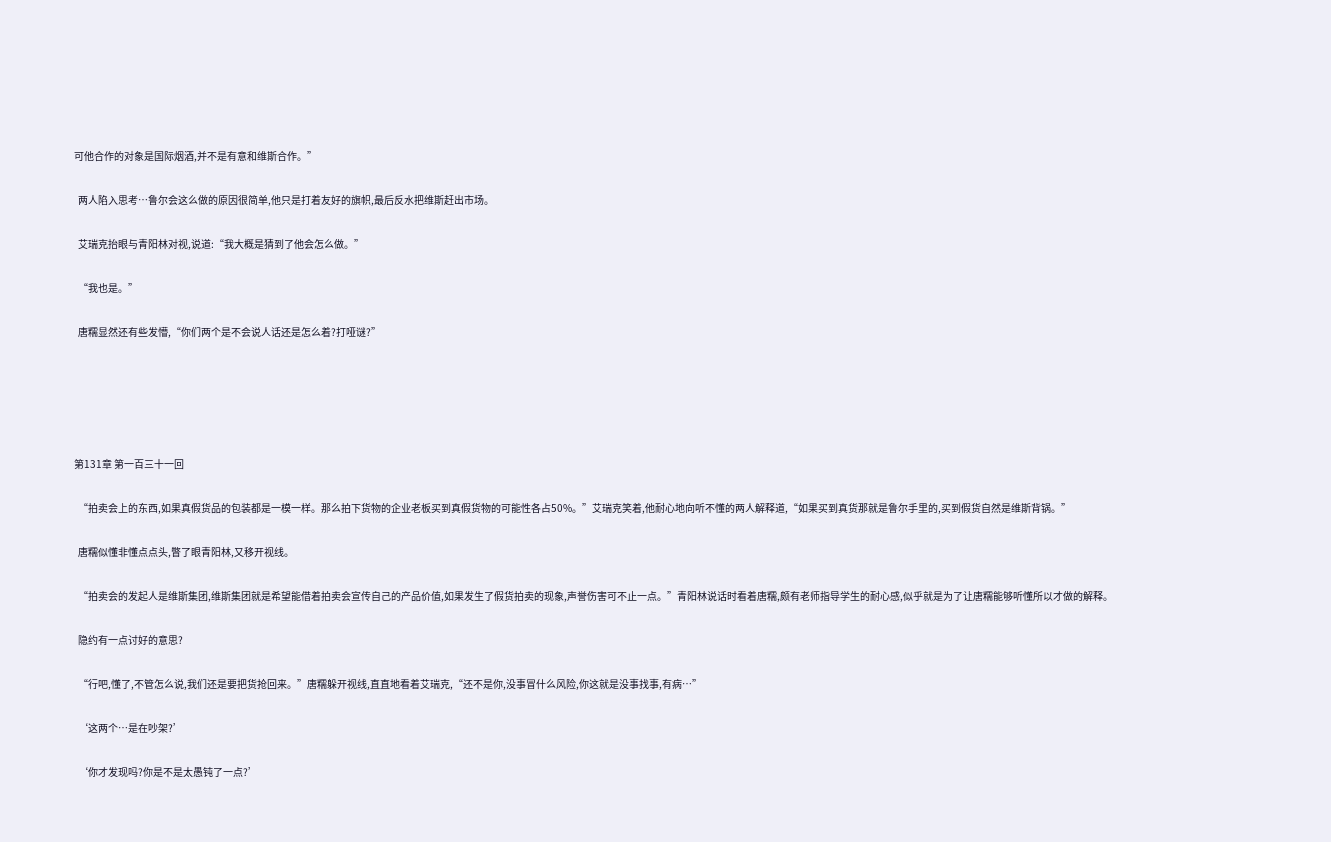可他合作的对象是国际烟酒,并不是有意和维斯合作。”

  两人陷入思考…鲁尔会这么做的原因很简单,他只是打着友好的旗帜,最后反水把维斯赶出市场。

  艾瑞克抬眼与青阳林对视,说道:“我大概是猜到了他会怎么做。”

  “我也是。”

  唐糯显然还有些发懵,“你们两个是不会说人话还是怎么着?打哑谜?”





第131章 第一百三十一回

  “拍卖会上的东西,如果真假货品的包装都是一模一样。那么拍下货物的企业老板买到真假货物的可能性各占50%。”艾瑞克笑着,他耐心地向听不懂的两人解释道,“如果买到真货那就是鲁尔手里的,买到假货自然是维斯背锅。”

  唐糯似懂非懂点点头,瞥了眼青阳林,又移开视线。

  “拍卖会的发起人是维斯集团,维斯集团就是希望能借着拍卖会宣传自己的产品价值,如果发生了假货拍卖的现象,声誉伤害可不止一点。”青阳林说话时看着唐糯,颇有老师指导学生的耐心感,似乎就是为了让唐糯能够听懂所以才做的解释。

  隐约有一点讨好的意思?

  “行吧,懂了,不管怎么说,我们还是要把货抢回来。”唐糯躲开视线,直直地看着艾瑞克,“还不是你,没事冒什么风险,你这就是没事找事,有病…”

  ‘这两个…是在吵架?’

  ‘你才发现吗?你是不是太愚钝了一点?’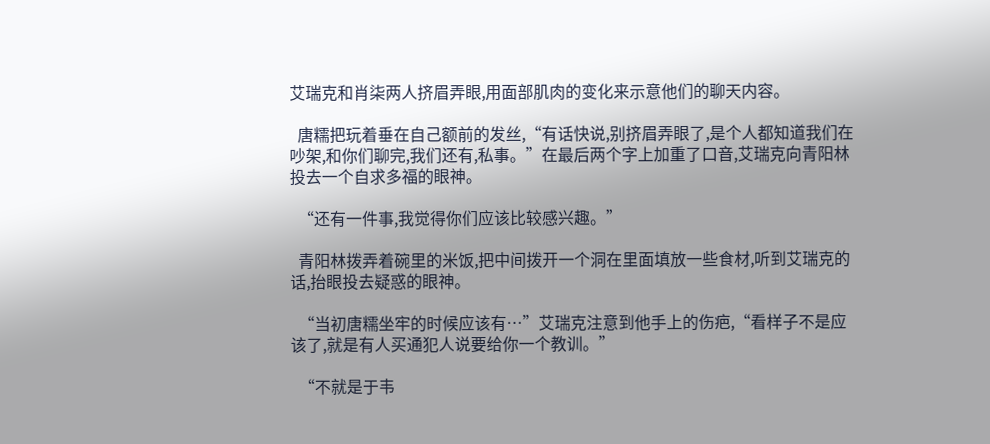艾瑞克和肖柒两人挤眉弄眼,用面部肌肉的变化来示意他们的聊天内容。

  唐糯把玩着垂在自己额前的发丝,“有话快说,别挤眉弄眼了,是个人都知道我们在吵架,和你们聊完,我们还有,私事。”在最后两个字上加重了口音,艾瑞克向青阳林投去一个自求多福的眼神。

  “还有一件事,我觉得你们应该比较感兴趣。”

  青阳林拨弄着碗里的米饭,把中间拨开一个洞在里面填放一些食材,听到艾瑞克的话,抬眼投去疑惑的眼神。

  “当初唐糯坐牢的时候应该有…”艾瑞克注意到他手上的伤疤,“看样子不是应该了,就是有人买通犯人说要给你一个教训。”

  “不就是于韦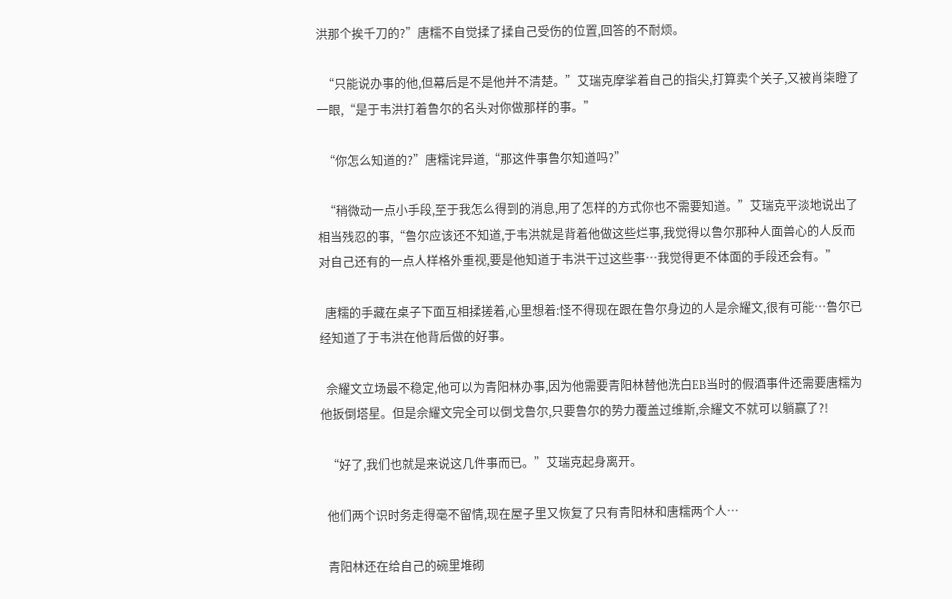洪那个挨千刀的?”唐糯不自觉揉了揉自己受伤的位置,回答的不耐烦。

  “只能说办事的他,但幕后是不是他并不清楚。”艾瑞克摩挲着自己的指尖,打算卖个关子,又被肖柒瞪了一眼,“是于韦洪打着鲁尔的名头对你做那样的事。”

  “你怎么知道的?”唐糯诧异道,“那这件事鲁尔知道吗?”

  “稍微动一点小手段,至于我怎么得到的消息,用了怎样的方式你也不需要知道。”艾瑞克平淡地说出了相当残忍的事,“鲁尔应该还不知道,于韦洪就是背着他做这些烂事,我觉得以鲁尔那种人面兽心的人反而对自己还有的一点人样格外重视,要是他知道于韦洪干过这些事…我觉得更不体面的手段还会有。”

  唐糯的手藏在桌子下面互相揉搓着,心里想着:怪不得现在跟在鲁尔身边的人是佘耀文,很有可能…鲁尔已经知道了于韦洪在他背后做的好事。

  佘耀文立场最不稳定,他可以为青阳林办事,因为他需要青阳林替他洗白EB当时的假酒事件还需要唐糯为他扳倒塔星。但是佘耀文完全可以倒戈鲁尔,只要鲁尔的势力覆盖过维斯,佘耀文不就可以躺赢了?!

  “好了,我们也就是来说这几件事而已。”艾瑞克起身离开。

  他们两个识时务走得毫不留情,现在屋子里又恢复了只有青阳林和唐糯两个人…

  青阳林还在给自己的碗里堆砌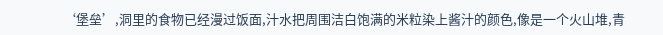‘堡垒’,洞里的食物已经漫过饭面,汁水把周围洁白饱满的米粒染上酱汁的颜色,像是一个火山堆,青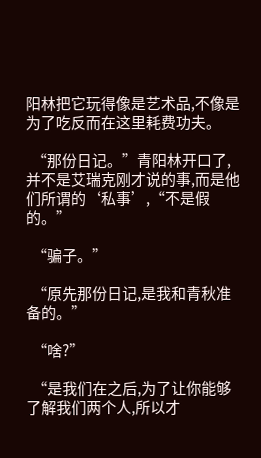阳林把它玩得像是艺术品,不像是为了吃反而在这里耗费功夫。

  “那份日记。”青阳林开口了,并不是艾瑞克刚才说的事,而是他们所谓的‘私事’,“不是假的。”

  “骗子。”

  “原先那份日记,是我和青秋准备的。”

  “啥?”

  “是我们在之后,为了让你能够了解我们两个人,所以才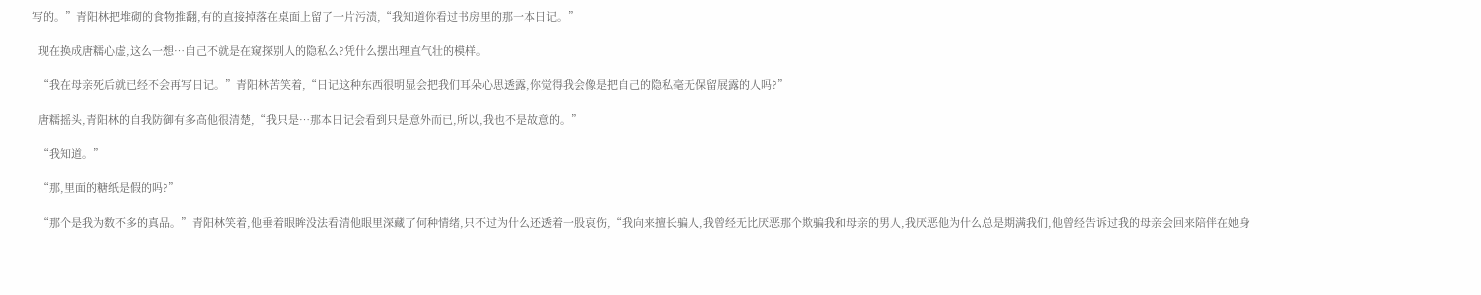写的。”青阳林把堆砌的食物推翻,有的直接掉落在桌面上留了一片污渍,“我知道你看过书房里的那一本日记。”

  现在换成唐糯心虚,这么一想…自己不就是在窥探别人的隐私么?凭什么摆出理直气壮的模样。

  “我在母亲死后就已经不会再写日记。”青阳林苦笑着,“日记这种东西很明显会把我们耳朵心思透露,你觉得我会像是把自己的隐私毫无保留展露的人吗?”

  唐糯摇头,青阳林的自我防御有多高他很清楚,“我只是…那本日记会看到只是意外而已,所以,我也不是故意的。”

  “我知道。”

  “那,里面的糖纸是假的吗?”

  “那个是我为数不多的真品。”青阳林笑着,他垂着眼眸没法看清他眼里深藏了何种情绪,只不过为什么还透着一股哀伤,“我向来擅长骗人,我曾经无比厌恶那个欺骗我和母亲的男人,我厌恶他为什么总是期满我们,他曾经告诉过我的母亲会回来陪伴在她身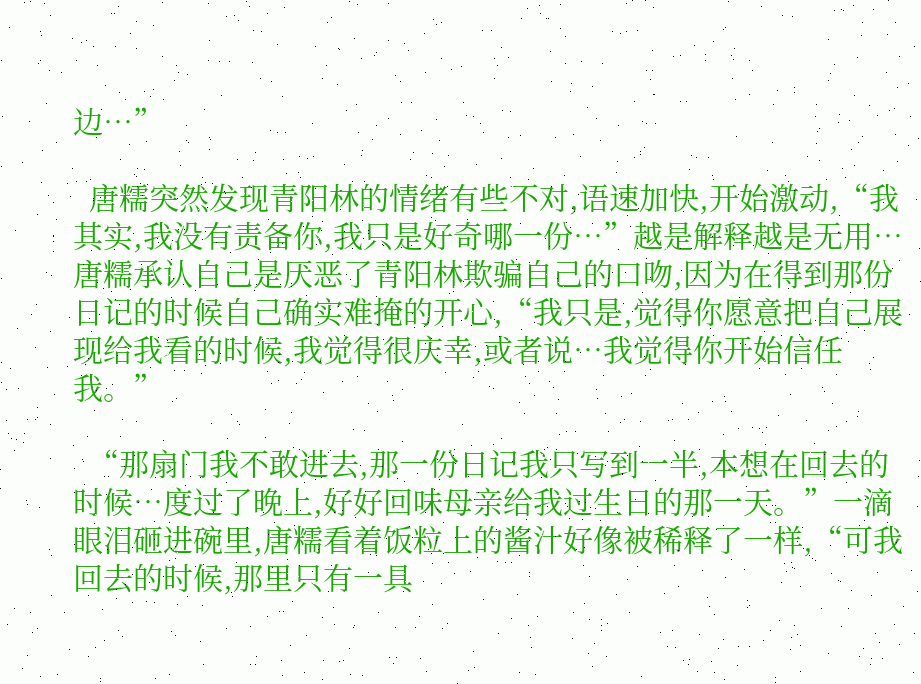边…”

  唐糯突然发现青阳林的情绪有些不对,语速加快,开始激动,“我其实,我没有责备你,我只是好奇哪一份…”越是解释越是无用…唐糯承认自己是厌恶了青阳林欺骗自己的口吻,因为在得到那份日记的时候自己确实难掩的开心,“我只是,觉得你愿意把自己展现给我看的时候,我觉得很庆幸,或者说…我觉得你开始信任我。”

  “那扇门我不敢进去,那一份日记我只写到一半,本想在回去的时候…度过了晚上,好好回味母亲给我过生日的那一天。”一滴眼泪砸进碗里,唐糯看着饭粒上的酱汁好像被稀释了一样,“可我回去的时候,那里只有一具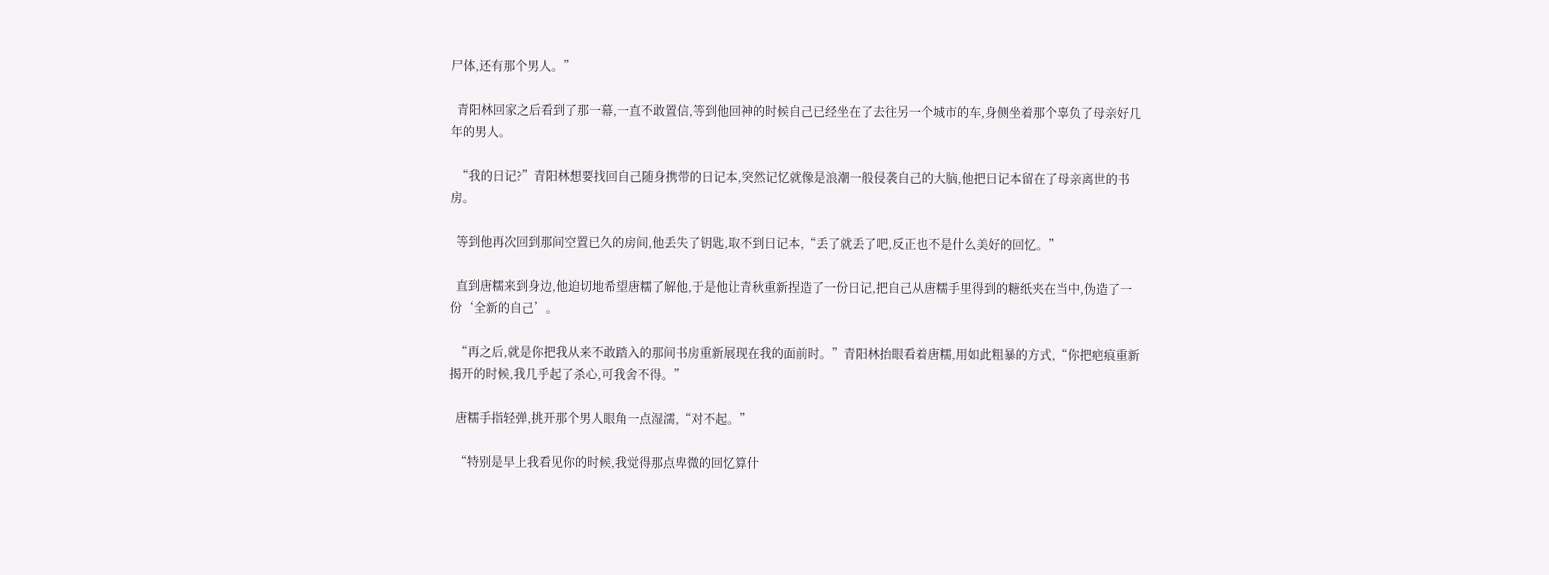尸体,还有那个男人。”

  青阳林回家之后看到了那一幕,一直不敢置信,等到他回神的时候自己已经坐在了去往另一个城市的车,身侧坐着那个辜负了母亲好几年的男人。

  “我的日记?”青阳林想要找回自己随身携带的日记本,突然记忆就像是浪潮一般侵袭自己的大脑,他把日记本留在了母亲离世的书房。

  等到他再次回到那间空置已久的房间,他丢失了钥匙,取不到日记本,“丢了就丢了吧,反正也不是什么美好的回忆。”

  直到唐糯来到身边,他迫切地希望唐糯了解他,于是他让青秋重新捏造了一份日记,把自己从唐糯手里得到的糖纸夹在当中,伪造了一份‘全新的自己’。

  “再之后,就是你把我从来不敢踏入的那间书房重新展现在我的面前时。”青阳林抬眼看着唐糯,用如此粗暴的方式,“你把疤痕重新揭开的时候,我几乎起了杀心,可我舍不得。”

  唐糯手指轻弹,挑开那个男人眼角一点湿濡,“对不起。”

  “特别是早上我看见你的时候,我觉得那点卑微的回忆算什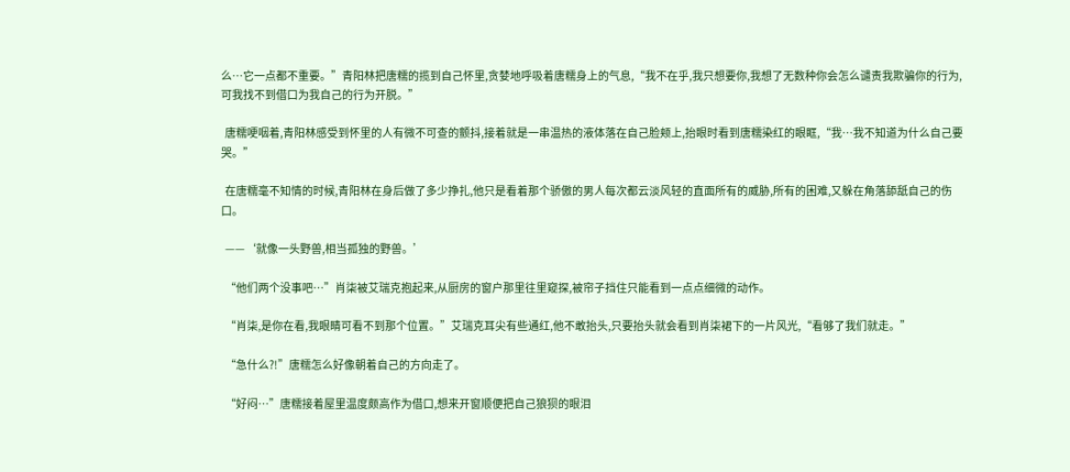么…它一点都不重要。”青阳林把唐糯的揽到自己怀里,贪婪地呼吸着唐糯身上的气息,“我不在乎,我只想要你,我想了无数种你会怎么谴责我欺骗你的行为,可我找不到借口为我自己的行为开脱。”

  唐糯哽咽着,青阳林感受到怀里的人有微不可查的颤抖,接着就是一串温热的液体落在自己脸颊上,抬眼时看到唐糯染红的眼眶,“我…我不知道为什么自己要哭。”

  在唐糯毫不知情的时候,青阳林在身后做了多少挣扎,他只是看着那个骄傲的男人每次都云淡风轻的直面所有的威胁,所有的困难,又躲在角落舔舐自己的伤口。

  ——‘就像一头野兽,相当孤独的野兽。’

  “他们两个没事吧…”肖柒被艾瑞克抱起来,从厨房的窗户那里往里窥探,被帘子挡住只能看到一点点细微的动作。

  “肖柒,是你在看,我眼睛可看不到那个位置。”艾瑞克耳尖有些通红,他不敢抬头,只要抬头就会看到肖柒裙下的一片风光,“看够了我们就走。”

  “急什么?!”唐糯怎么好像朝着自己的方向走了。

  “好闷…”唐糯接着屋里温度颇高作为借口,想来开窗顺便把自己狼狈的眼泪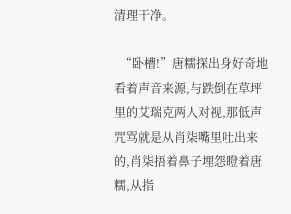清理干净。

  “卧槽!”唐糯探出身好奇地看着声音来源,与跌倒在草坪里的艾瑞克两人对视,那低声咒骂就是从肖柒嘴里吐出来的,肖柒捂着鼻子埋怨瞪着唐糯,从指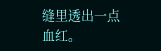缝里透出一点血红。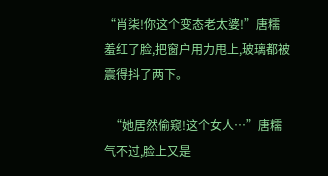“肖柒!你这个变态老太婆!”唐糯羞红了脸,把窗户用力甩上,玻璃都被震得抖了两下。

  “她居然偷窥!这个女人…”唐糯气不过,脸上又是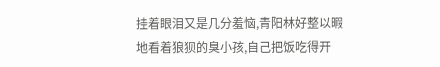挂着眼泪又是几分羞恼,青阳林好整以暇地看着狼狈的臭小孩,自己把饭吃得开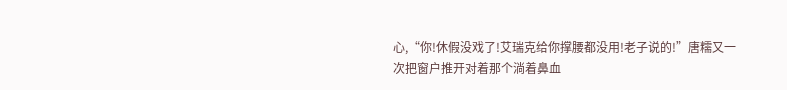心,“你!休假没戏了!艾瑞克给你撑腰都没用!老子说的!”唐糯又一次把窗户推开对着那个淌着鼻血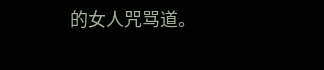的女人咒骂道。